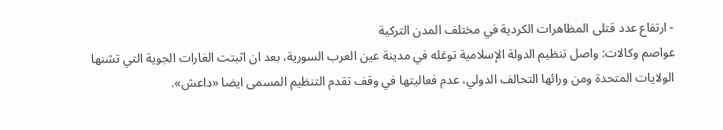- ارتفاع عدد قتلى المظاهرات الكردية في مختلف المدن التركية
عواصم وكالات: واصل تنظيم الدولة الإسلامية توغله في مدينة عين العرب السورية، بعد ان اثبتت الغارات الجوية التي تشنها الولايات المتحدة ومن ورائها التحالف الدولي، عدم فعاليتها في وقف تقدم التنظيم المسمى ايضا «داعش».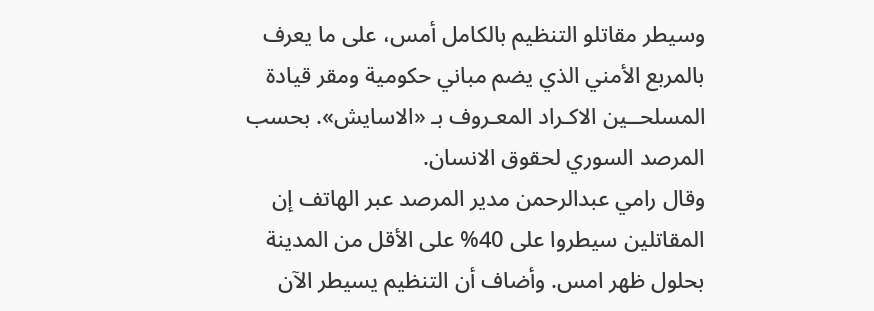وسيطر مقاتلو التنظيم بالكامل أمس، على ما يعرف بالمربع الأمني الذي يضم مباني حكومية ومقر قيادة المسلحــين الاكـراد المعـروف بـ «الاسايش». بحسب المرصد السوري لحقوق الانسان.
وقال رامي عبدالرحمن مدير المرصد عبر الهاتف إن المقاتلين سيطروا على 40% على الأقل من المدينة بحلول ظهر امس. وأضاف أن التنظيم يسيطر الآن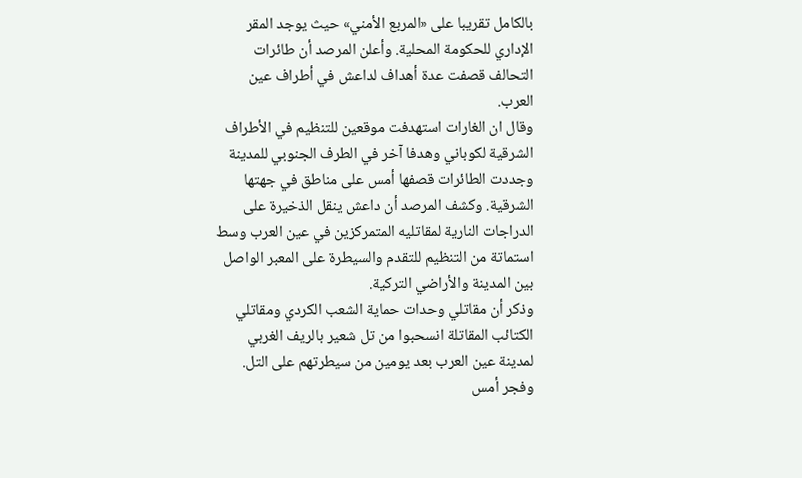بالكامل تقريبا على «المربع الأمني» حيث يوجد المقر الإداري للحكومة المحلية. وأعلن المرصد أن طائرات التحالف قصفت عدة أهداف لداعش في أطراف عين العرب.
وقال ان الغارات استهدفت موقعين للتنظيم في الأطراف الشرقية لكوباني وهدفا آخر في الطرف الجنوبي للمدينة وجددت الطائرات قصفها أمس على مناطق في جهتها الشرقية. وكشف المرصد أن داعش ينقل الذخيرة على الدراجات النارية لمقاتليه المتمركزين في عين العرب وسط استماتة من التنظيم للتقدم والسيطرة على المعبر الواصل بين المدينة والأراضي التركية.
وذكر أن مقاتلي وحدات حماية الشعب الكردي ومقاتلي الكتائب المقاتلة انسحبوا من تل شعير بالريف الغربي لمدينة عين العرب بعد يومين من سيطرتهم على التل. وفجر أمس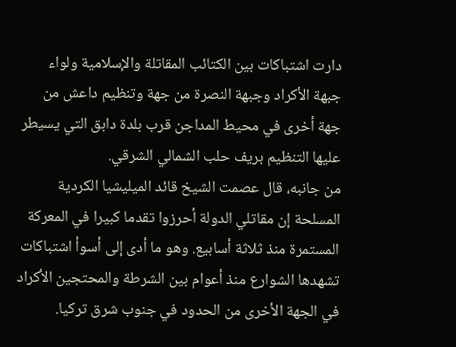دارت اشتباكات بين الكتائب المقاتلة والإسلامية ولواء جبهة الأكراد وجبهة النصرة من جهة وتنظيم داعش من جهة أخرى في محيط المداجن قرب بلدة دابق التي يسيطر عليها التنظيم بريف حلب الشمالي الشرقي.
من جانبه، قال عصمت الشيخ قائد الميليشيا الكردية المسلحة إن مقاتلي الدولة أحرزوا تقدما كبيرا في المعركة المستمرة منذ ثلاثة أسابيع. وهو ما أدى إلى أسوأ اشتباكات تشهدها الشوارع منذ أعوام بين الشرطة والمحتجين الأكراد في الجهة الأخرى من الحدود في جنوب شرق تركيا.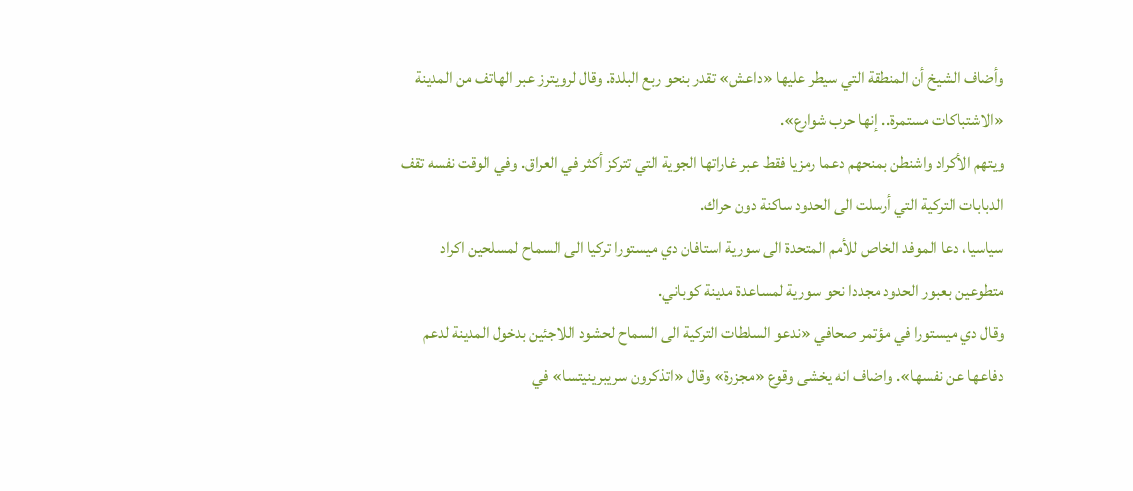وأضاف الشيخ أن المنطقة التي سيطر عليها «داعش» تقدر بنحو ربع البلدة. وقال لرويترز عبر الهاتف من المدينة «الاشتباكات مستمرة.. إنها حرب شوارع».
ويتهم الأكراد واشنطن بمنحهم دعما رمزيا فقط عبر غاراتها الجوية التي تتركز أكثر في العراق. وفي الوقت نفسه تقف الدبابات التركية التي أرسلت الى الحدود ساكنة دون حراك.
سياسيا، دعا الموفد الخاص للأمم المتحدة الى سورية استافان دي ميستورا تركيا الى السماح لمسلحين اكراد متطوعين بعبور الحدود مجددا نحو سورية لمساعدة مدينة كوباني.
وقال دي ميستورا في مؤتمر صحافي «ندعو السلطات التركية الى السماح لحشود اللاجئين بدخول المدينة لدعم دفاعها عن نفسها». واضاف انه يخشى وقوع «مجزرة» وقال «اتذكرون سريبرينيتسا» في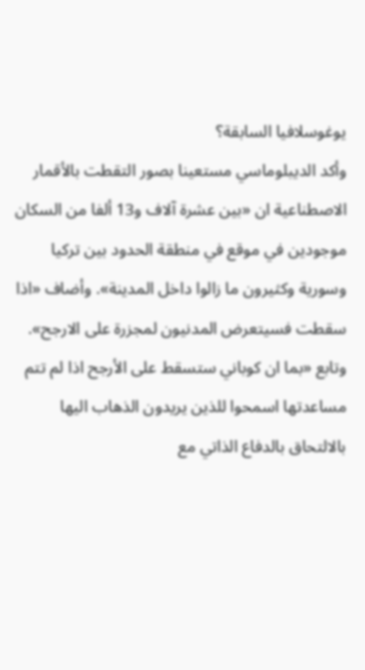يوغوسلافيا السابقة؟
وأكد الديبلوماسي مستعينا بصور التقطت بالأقمار الاصطناعية ان «بين عشرة آلاف و13 ألفا من السكان موجودين في موقع في منطقة الحدود بين تركيا وسورية وكثيرون ما زالوا داخل المدينة». وأضاف «اذا سقطت فسيتعرض المدنيون لمجزرة على الارجح».
وتابع «بما ان كوباني ستسقط على الأرجح اذا لم تتم مساعدتها اسمحوا للذين يريدون الذهاب اليها بالالتحاق بالدفاع الذاتي مع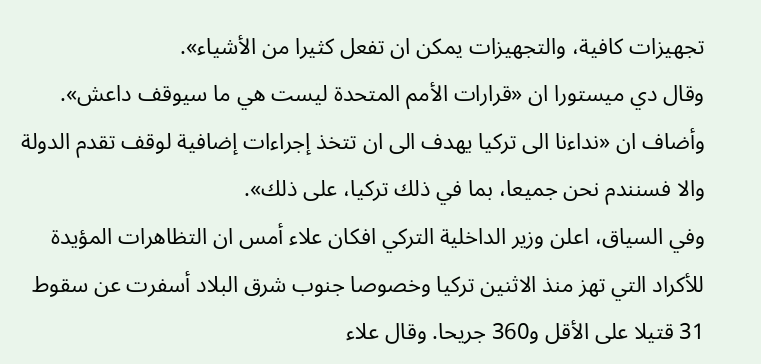تجهيزات كافية، والتجهيزات يمكن ان تفعل كثيرا من الأشياء».
وقال دي ميستورا ان «قرارات الأمم المتحدة ليست هي ما سيوقف داعش». وأضاف ان «نداءنا الى تركيا يهدف الى ان تتخذ إجراءات إضافية لوقف تقدم الدولة والا فسنندم نحن جميعا، بما في ذلك تركيا، على ذلك».
وفي السياق، اعلن وزير الداخلية التركي افكان علاء أمس ان التظاهرات المؤيدة للأكراد التي تهز منذ الاثنين تركيا وخصوصا جنوب شرق البلاد أسفرت عن سقوط 31 قتيلا على الأقل و360 جريحا. وقال علاء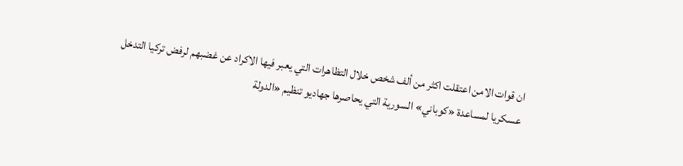ان قوات الامن اعتقلت اكثر من ألف شخص خلال التظاهرات التي يعبر فيها الاكراد عن غضبهم لرفض تركيا التدخل عسكريا لمساعدة «كوباني» السورية التي يحاصرها جهاديو تنظيم «الدولة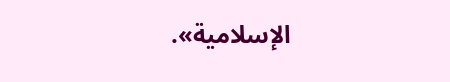الإسلامية».